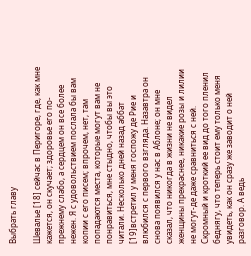Выбрать главу

Шевалье [18] сейчас в Перигоре, где, как мне кажется, он скучает; здоровье его по-прежнему слабо, а сердцем он все более нежен. Я с удовольствием послала бы вам копии с его писем; впрочем, нет, там попадаются места, которые могут вам не понравиться, мне стыдно, чтобы вы это читали. Несколько дней назад аббат [19]встретил у меня госпожу де Рие и влюбился с первого взгляда. Назавтра он снова появился у нас в Аблоне; он мне сказал, что никогда в жизни не видел женщины прекраснее, никакие розы и лилии не могут-де даже сравниться с ней. Скромный и кроткий ее вид до того пленил беднягу, что теперь стоит ему только меня увидеть, как он сразу же заводит о ней разговор. А ведь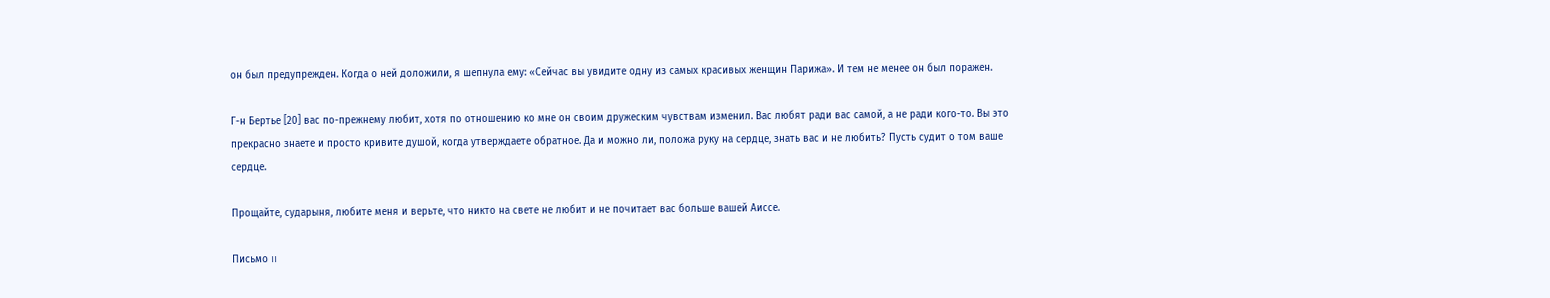он был предупрежден. Когда о ней доложили, я шепнула ему: «Сейчас вы увидите одну из самых красивых женщин Парижа». И тем не менее он был поражен.

Г-н Бертье [20] вас по-прежнему любит, хотя по отношению ко мне он своим дружеским чувствам изменил. Вас любят ради вас самой, а не ради кого-то. Вы это прекрасно знаете и просто кривите душой, когда утверждаете обратное. Да и можно ли, положа руку на сердце, знать вас и не любить? Пусть судит о том ваше сердце.

Прощайте, сударыня, любите меня и верьте, что никто на свете не любит и не почитает вас больше вашей Аиссе.

Письмо II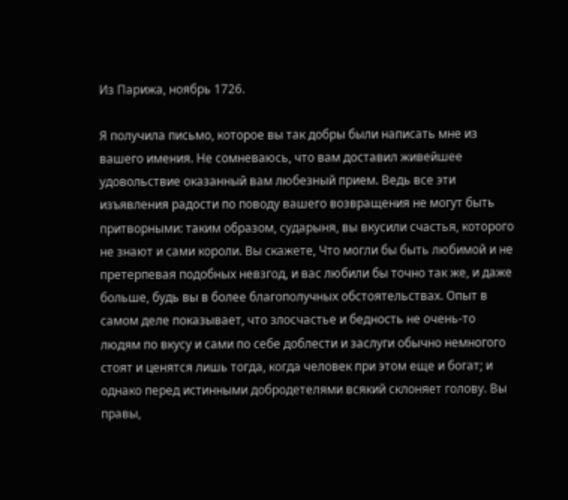Из Парижа, ноябрь 1726.

Я получила письмо, которое вы так добры были написать мне из вашего имения. Не сомневаюсь, что вам доставил живейшее удовольствие оказанный вам любезный прием. Ведь все эти изъявления радости по поводу вашего возвращения не могут быть притворными: таким образом, сударыня, вы вкусили счастья, которого не знают и сами короли. Вы скажете, Что могли бы быть любимой и не претерпевая подобных невзгод, и вас любили бы точно так же, и даже больше, будь вы в более благополучных обстоятельствах. Опыт в самом деле показывает, что злосчастье и бедность не очень-то людям по вкусу и сами по себе доблести и заслуги обычно немногого стоят и ценятся лишь тогда, когда человек при этом еще и богат; и однако перед истинными добродетелями всякий склоняет голову. Вы правы,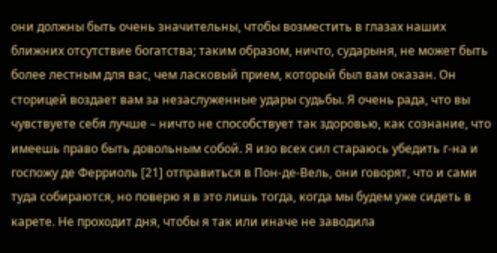они должны быть очень значительны, чтобы возместить в глазах наших ближних отсутствие богатства; таким образом, ничто, сударыня, не может быть более лестным для вас, чем ласковый прием, который был вам оказан. Он сторицей воздает вам за незаслуженные удары судьбы. Я очень рада, что вы чувствуете себя лучше – ничто не способствует так здоровью, как сознание, что имеешь право быть довольным собой. Я изо всех сил стараюсь убедить г-на и госпожу де Ферриоль [21] отправиться в Пон-де-Вель, они говорят, что и сами туда собираются, но поверю я в это лишь тогда, когда мы будем уже сидеть в карете. Не проходит дня, чтобы я так или иначе не заводила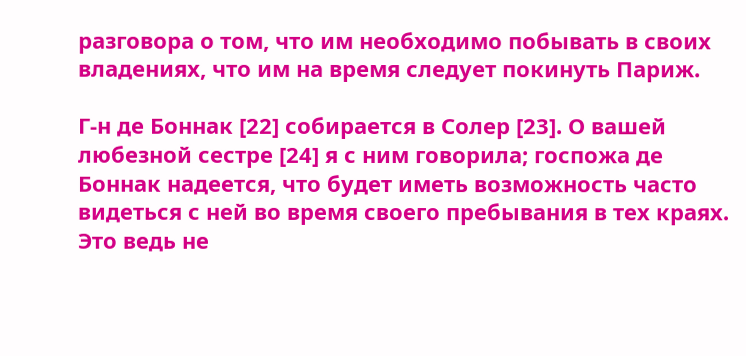разговора о том, что им необходимо побывать в своих владениях, что им на время следует покинуть Париж.

Г-н де Боннак [22] собирается в Солер [23]. О вашей любезной сестре [24] я с ним говорила; госпожа де Боннак надеется, что будет иметь возможность часто видеться с ней во время своего пребывания в тех краях. Это ведь не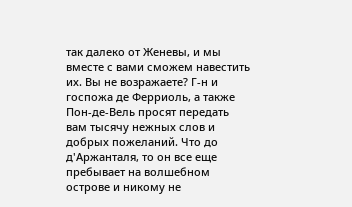так далеко от Женевы, и мы вместе с вами сможем навестить их. Вы не возражаете? Г-н и госпожа де Ферриоль, а также Пон-де-Вель просят передать вам тысячу нежных слов и добрых пожеланий. Что до д'Аржанталя, то он все еще пребывает на волшебном острове и никому не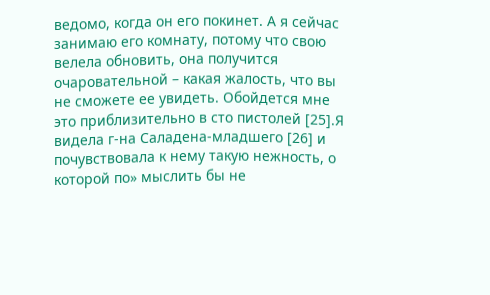ведомо, когда он его покинет. А я сейчас занимаю его комнату, потому что свою велела обновить, она получится очаровательной – какая жалость, что вы не сможете ее увидеть. Обойдется мне это приблизительно в сто пистолей [25].Я видела г-на Саладена-младшего [26] и почувствовала к нему такую нежность, о которой по» мыслить бы не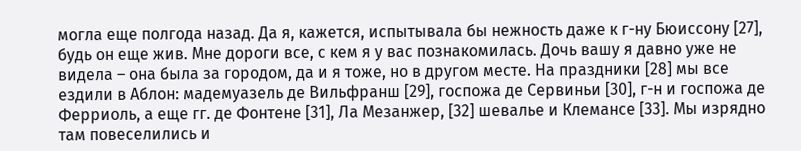могла еще полгода назад. Да я, кажется, испытывала бы нежность даже к г-ну Бюиссону [27], будь он еще жив. Мне дороги все, с кем я у вас познакомилась. Дочь вашу я давно уже не видела – она была за городом, да и я тоже, но в другом месте. На праздники [28] мы все ездили в Аблон: мадемуазель де Вильфранш [29], госпожа де Сервиньи [30], г-н и госпожа де Ферриоль, а еще гг. де Фонтене [31], Ла Мезанжер, [32] шевалье и Клемансе [33]. Мы изрядно там повеселились и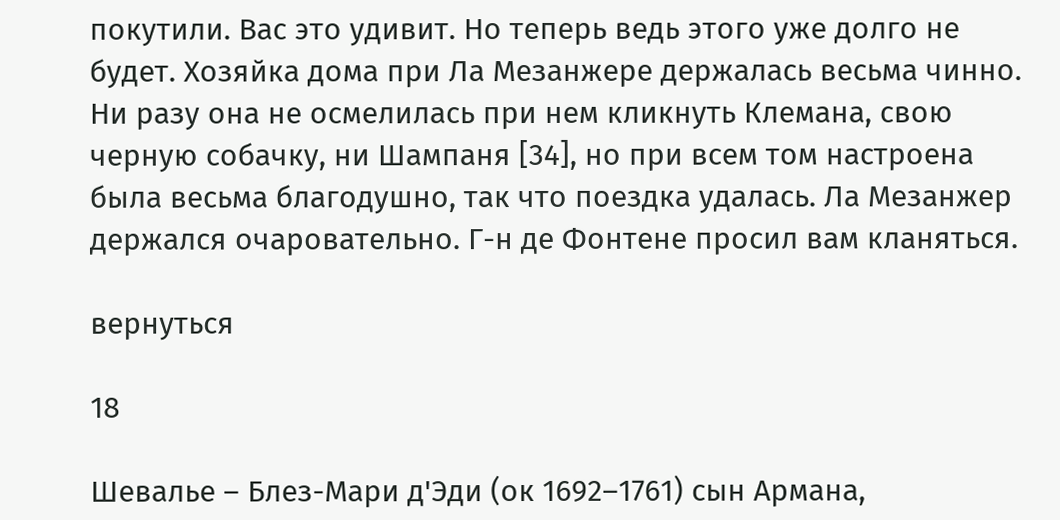покутили. Вас это удивит. Но теперь ведь этого уже долго не будет. Хозяйка дома при Ла Мезанжере держалась весьма чинно. Ни разу она не осмелилась при нем кликнуть Клемана, свою черную собачку, ни Шампаня [34], но при всем том настроена была весьма благодушно, так что поездка удалась. Ла Мезанжер держался очаровательно. Г-н де Фонтене просил вам кланяться.

вернуться

18

Шевалье – Блез-Мари д'Эди (ок 1692–1761) сын Армана,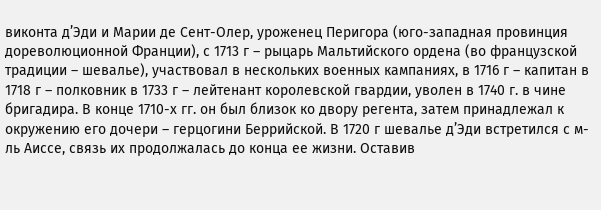виконта д’Эди и Марии де Сент-Олер, уроженец Перигора (юго-западная провинция дореволюционной Франции), с 1713 г – рыцарь Мальтийского ордена (во французской традиции – шевалье), участвовал в нескольких военных кампаниях, в 1716 г – капитан в 1718 г – полковник в 1733 г – лейтенант королевской гвардии, уволен в 1740 г. в чине бригадира. В конце 1710-х гг. он был близок ко двору регента, затем принадлежал к окружению его дочери – герцогини Беррийской. В 1720 г шевалье д’Эди встретился с м-ль Аиссе, связь их продолжалась до конца ее жизни. Оставив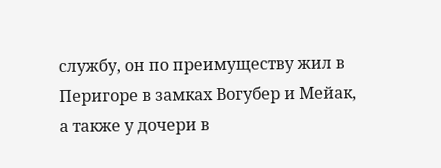службу, он по преимуществу жил в Перигоре в замках Вогубер и Мейак, а также у дочери в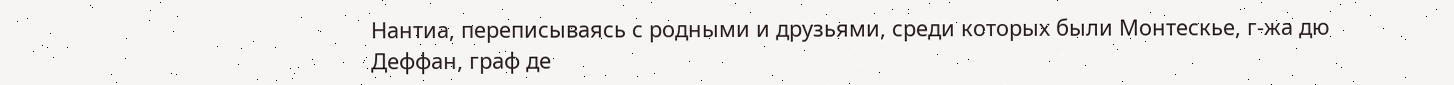Нантиа, переписываясь с родными и друзьями, среди которых были Монтескье, г-жа дю Деффан, граф де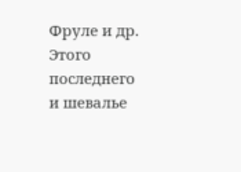Фруле и др. Этого последнего и шевалье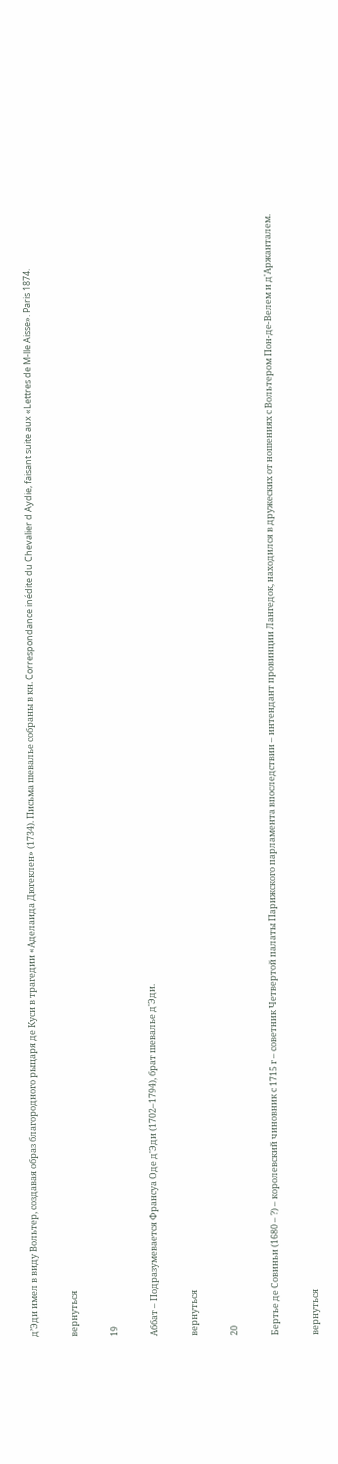д’Эди имел в виду Вольтер, создавая образ благородного рыцаря де Куси в трагедии «Аделаида Дюгеклен» (1734). Письма шевалье собраны в кн. Correspondance inédite du Chevalier d Aydie, faisant suite aux «Lettres de M-lle Aisse». Paris 1874.

вернуться

19

Аббат – Подразумевается Франсуа Оде д'Эди (1702–1794), брат шевалье д'Эди.

вернуться

20

Бертье де Совиньи (1680 – ?) – королевский чиновник с 1715 г – советник Четвертой палаты Парижского парламента впоследствии – интендант провинции Лангедок, находился в дружеских от ношениях с Вольтером Пон-де-Велем и д'Аржанталем.

вернуться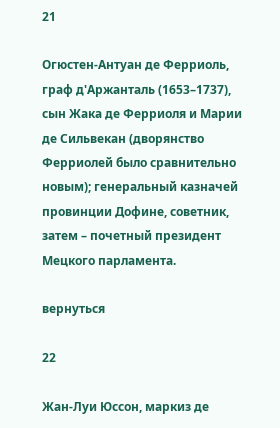21

Огюстен-Антуан де Ферриоль, граф д'Аржанталь (1653–1737), сын Жака де Ферриоля и Марии де Сильвекан (дворянство Ферриолей было сравнительно новым); генеральный казначей провинции Дофине, советник, затем – почетный президент Мецкого парламента.

вернуться

22

Жан-Луи Юссон, маркиз де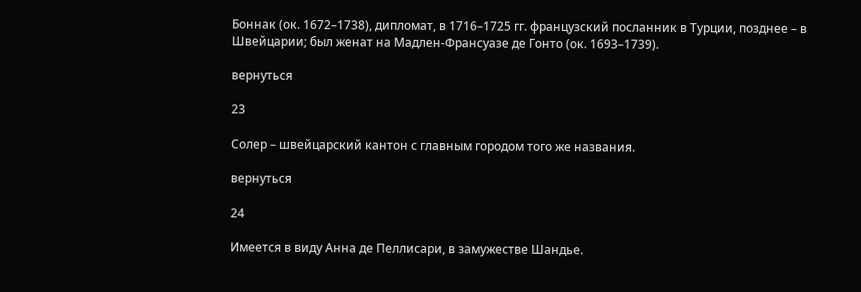Боннак (ок. 1672–1738), дипломат, в 1716–1725 гг. французский посланник в Турции, позднее – в Швейцарии; был женат на Мадлен-Франсуазе де Гонто (ок. 1693–1739).

вернуться

23

Солер – швейцарский кантон с главным городом того же названия.

вернуться

24

Имеется в виду Анна де Пеллисари, в замужестве Шандье.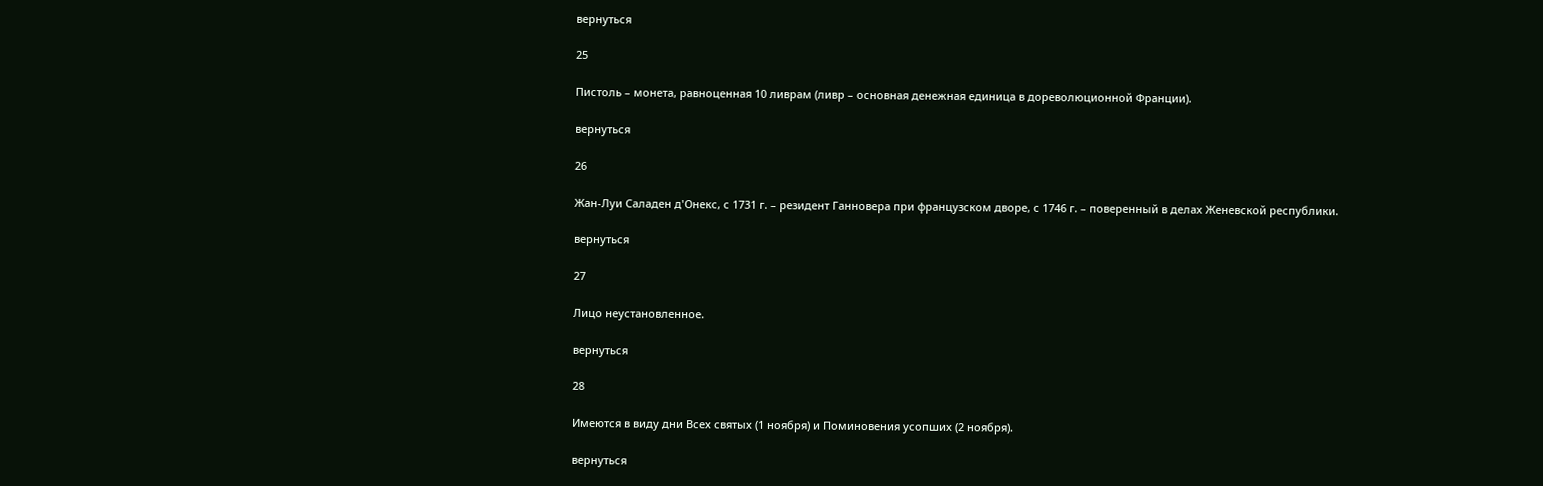вернуться

25

Пистоль – монета, равноценная 10 ливрам (ливр – основная денежная единица в дореволюционной Франции).

вернуться

26

Жан-Луи Саладен д'Онекс, с 1731 г. – резидент Ганновера при французском дворе, с 1746 г. – поверенный в делах Женевской республики.

вернуться

27

Лицо неустановленное.

вернуться

28

Имеются в виду дни Всех святых (1 ноября) и Поминовения усопших (2 ноября).

вернуться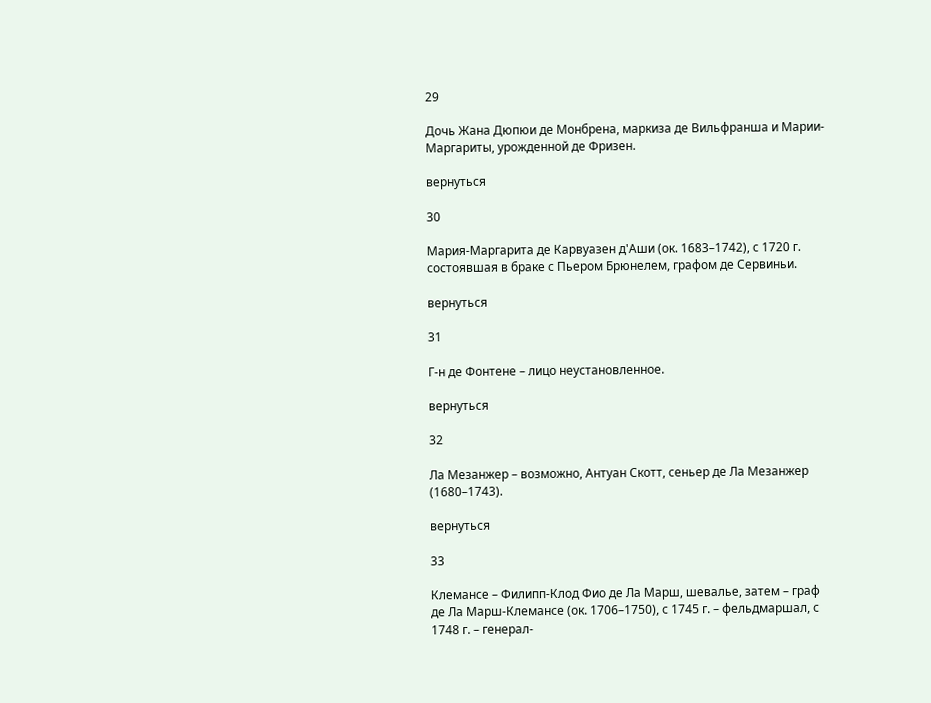29

Дочь Жана Дюпюи де Монбрена, маркиза де Вильфранша и Марии-Маргариты, урожденной де Фризен.

вернуться

30

Мария-Маргарита де Карвуазен д'Аши (ок. 1683–1742), с 1720 г. состоявшая в браке с Пьером Брюнелем, графом де Сервиньи.

вернуться

31

Г-н де Фонтене – лицо неустановленное.

вернуться

32

Ла Мезанжер – возможно, Антуан Скотт, сеньер де Ла Мезанжер (1680–1743).

вернуться

33

Клемансе – Филипп-Клод Фио де Ла Марш, шевалье, затем – граф де Ла Марш-Клемансе (ок. 1706–1750), с 1745 г. – фельдмаршал, с 1748 г. – генерал-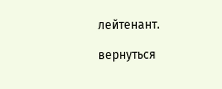лейтенант.

вернуться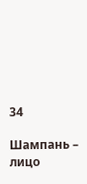34

Шампань – лицо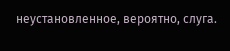неустановленное, вероятно, слуга.